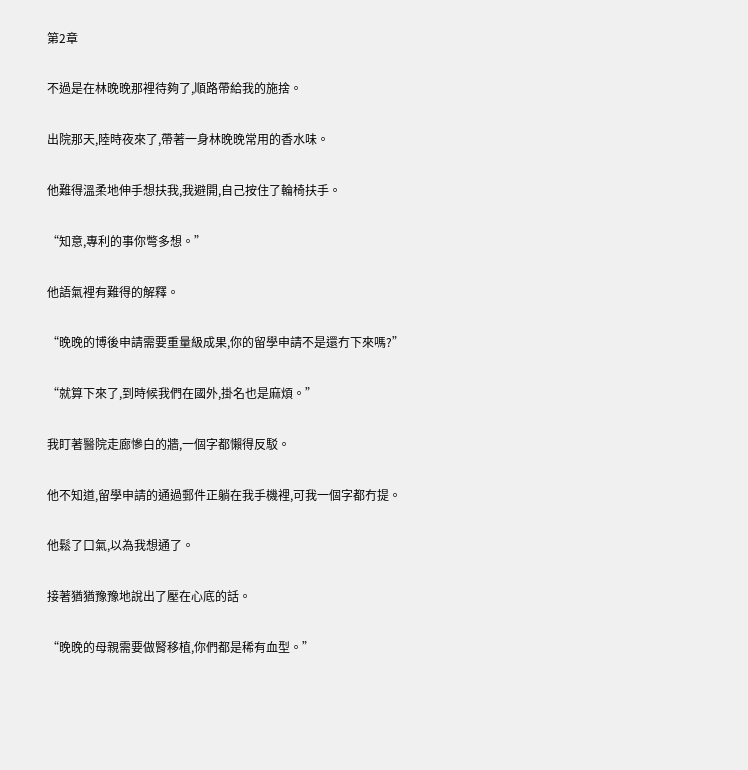第2章

不過是在林晚晚那裡待夠了,順路帶給我的施捨。

出院那天,陸時夜來了,帶著一身林晚晚常用的香水味。

他難得溫柔地伸手想扶我,我避開,自己按住了輪椅扶手。

“知意,專利的事你彆多想。”

他語氣裡有難得的解釋。

“晚晚的博後申請需要重量級成果,你的留學申請不是還冇下來嗎?”

“就算下來了,到時候我們在國外,掛名也是麻煩。”

我盯著醫院走廊慘白的牆,一個字都懶得反駁。

他不知道,留學申請的通過郵件正躺在我手機裡,可我一個字都冇提。

他鬆了口氣,以為我想通了。

接著猶猶豫豫地說出了壓在心底的話。

“晚晚的母親需要做腎移植,你們都是稀有血型。”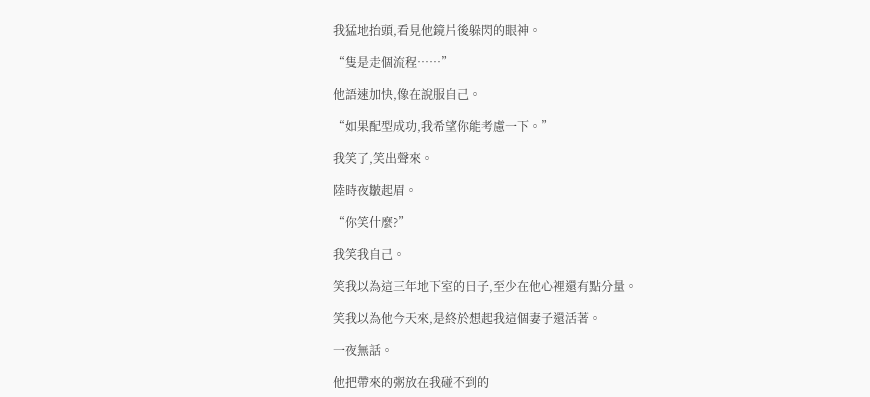我猛地抬頭,看見他鏡片後躲閃的眼神。

“隻是走個流程……”

他語速加快,像在說服自己。

“如果配型成功,我希望你能考慮一下。”

我笑了,笑出聲來。

陸時夜皺起眉。

“你笑什麼?”

我笑我自己。

笑我以為這三年地下室的日子,至少在他心裡還有點分量。

笑我以為他今天來,是終於想起我這個妻子還活著。

一夜無話。

他把帶來的粥放在我碰不到的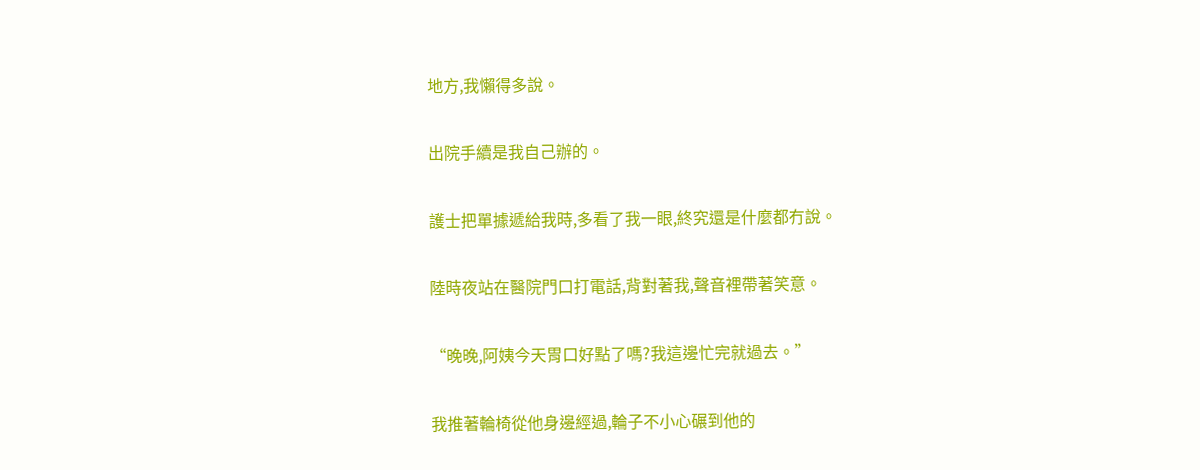地方,我懶得多說。

出院手續是我自己辦的。

護士把單據遞給我時,多看了我一眼,終究還是什麼都冇說。

陸時夜站在醫院門口打電話,背對著我,聲音裡帶著笑意。

“晚晚,阿姨今天胃口好點了嗎?我這邊忙完就過去。”

我推著輪椅從他身邊經過,輪子不小心碾到他的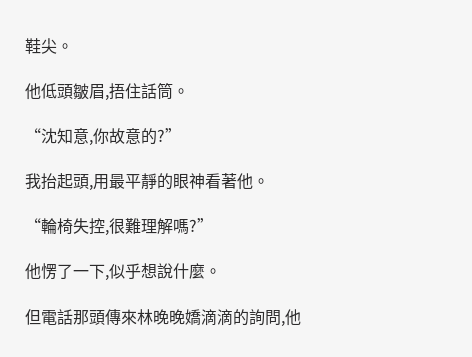鞋尖。

他低頭皺眉,捂住話筒。

“沈知意,你故意的?”

我抬起頭,用最平靜的眼神看著他。

“輪椅失控,很難理解嗎?”

他愣了一下,似乎想說什麼。

但電話那頭傳來林晚晚嬌滴滴的詢問,他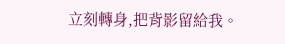立刻轉身,把背影留給我。